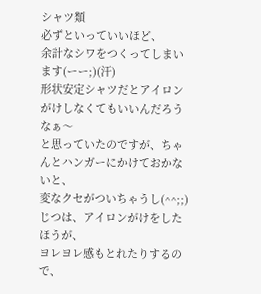シャツ類
必ずといっていいほど、
余計なシワをつくってしまいます(ーー;)(汗)
形状安定シャツだとアイロンがけしなくてもいいんだろうなぁ〜
と思っていたのですが、ちゃんとハンガーにかけておかないと、
変なクセがついちゃうし(^^;;)
じつは、アイロンがけをしたほうが、
ヨレヨレ感もとれたりするので、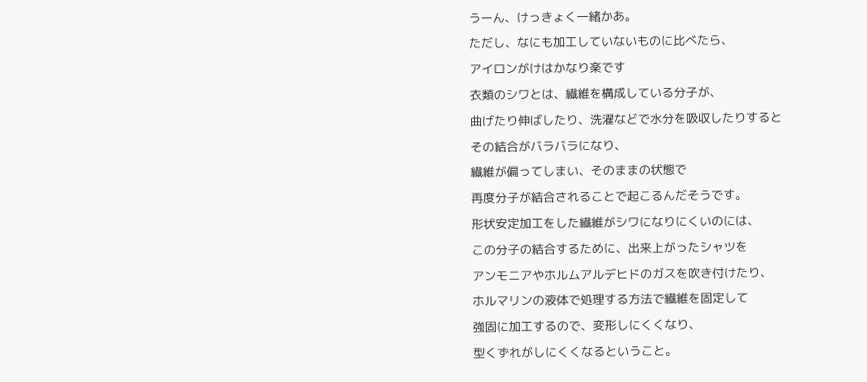うーん、けっきょく一緒かあ。
ただし、なにも加工していないものに比べたら、
アイロンがけはかなり楽です
衣類のシワとは、繊維を構成している分子が、
曲げたり伸ばしたり、洗濯などで水分を吸収したりすると
その結合がバラバラになり、
繊維が偏ってしまい、そのままの状態で
再度分子が結合されることで起こるんだそうです。
形状安定加工をした繊維がシワになりにくいのには、
この分子の結合するために、出来上がったシャツを
アンモニアやホルムアルデヒドのガスを吹き付けたり、
ホルマリンの液体で処理する方法で繊維を固定して
強固に加工するので、変形しにくくなり、
型くずれがしにくくなるということ。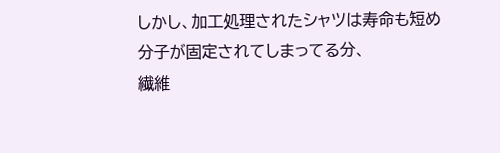しかし、加工処理されたシャツは寿命も短め
分子が固定されてしまってる分、
繊維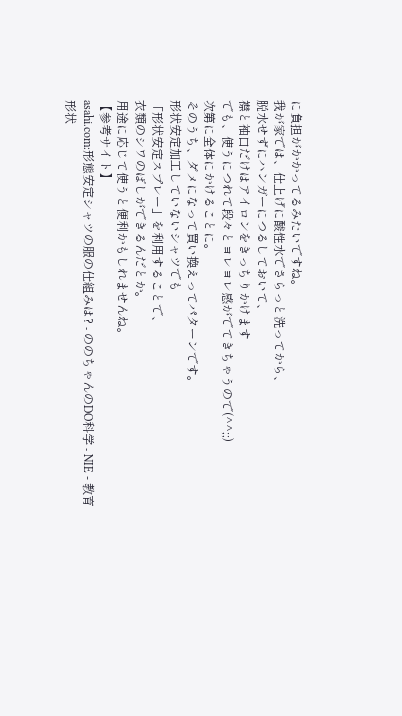に負担がかかってるみたいですね。
我が家では、仕上げに酸性水でさらっと洗ってから、
脱水せずにハンガーにつるしておいて、
襟と袖口だけはアイロンをきっちりかけます
でも、使うにつれて段々とヨレヨレ感がでてきちゃうので(^^;;)
次第に全体にかけることに。
そのうち、ダメになって買い換えってパターンです。
形状安定加工していないシャツでも
「形状安定スプレー」を利用することで、
衣類のシワのばしができるんだとか。
用途に応じて使うと便利かもしれませんね。
【参考サイト】
asahi.com:形態安定シャツの服の仕組みは? - ののちゃんのDO科学 - NIE - 教育
形状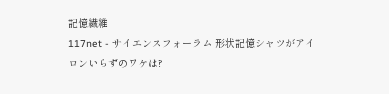記憶繊維
117net - サイエンスフォーラム 形状記憶シャツがアイロンいらずのワケは?